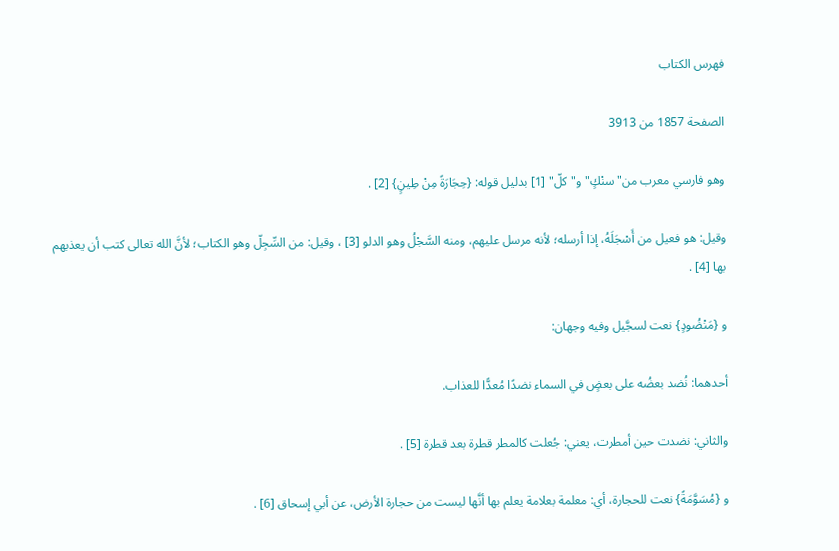فهرس الكتاب

الصفحة 1857 من 3913

وهو فارسي معرب من"سنْكٍ"و"كلّ" [1] بدليل قوله: {حِجَارَةً مِنْ طِينٍ} [2] .

وقيل: هو فعيل من أَسْجَلَهُ، إذا أرسله؛ لأنه مرسل عليهم، ومنه السَّجْلُ وهو الدلو [3] ، وقيل: من السِّجِلّ وهو الكتاب؛ لأنَّ الله تعالى كتب أن يعذبهم بها [4] .

و {مَنْضُودٍ} نعت لسجَّيل وفيه وجهان:

أحدهما: نُضد بعضُه على بعضٍ في السماء نضدًا مُعدًّا للعذاب.

والثاني: نضدت حين أمطرت، يعني: جُعلت كالمطر قطرة بعد قطرة [5] .

و {مُسَوَّمَةً} نعت للحجارة، أي: معلمة بعلامة يعلم بها أنَّها ليست من حجارة الأرض، عن أبي إسحاق [6] .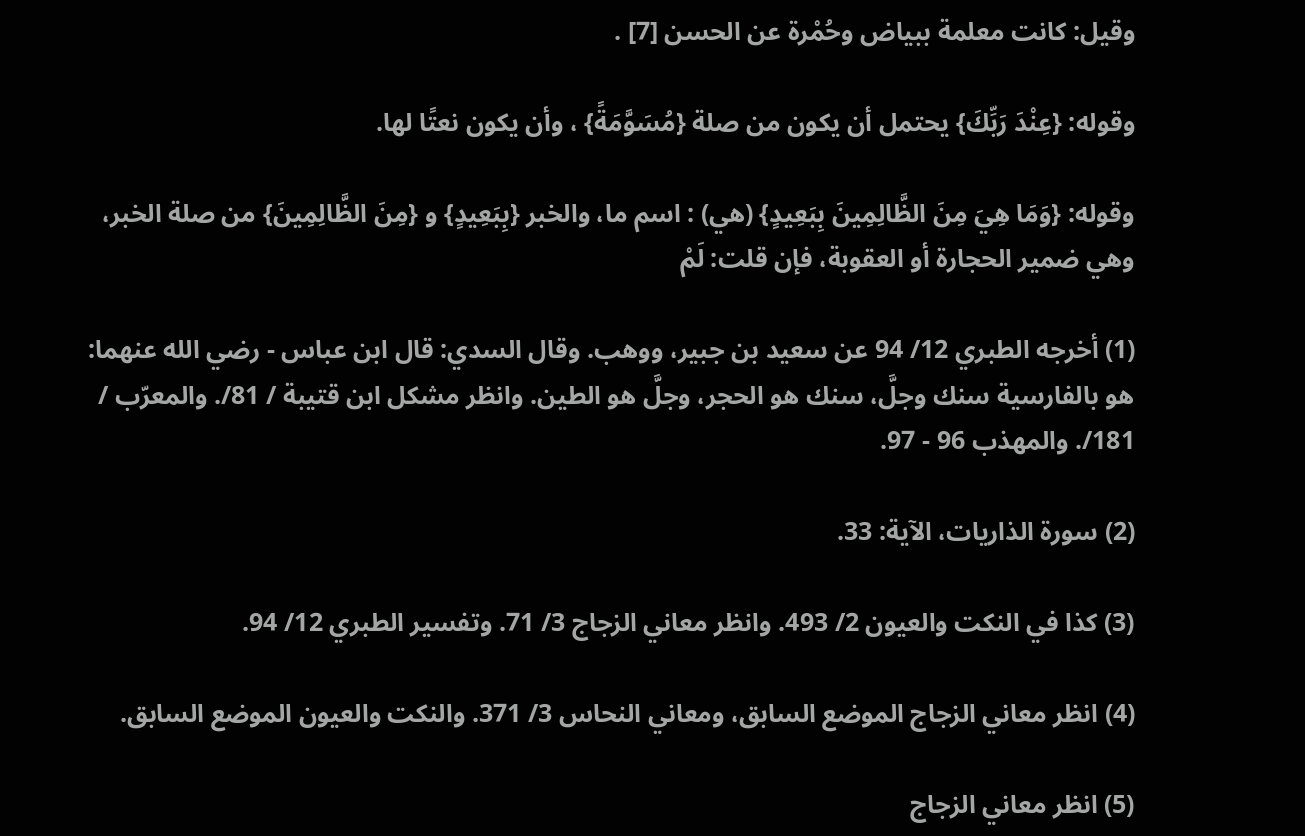وقيل: كانت معلمة ببياض وحُمْرة عن الحسن [7] .

وقوله: {عِنْدَ رَبِّكَ} يحتمل أن يكون من صلة {مُسَوَّمَةً} ، وأن يكون نعتًا لها.

وقوله: {وَمَا هِيَ مِنَ الظَّالِمِينَ بِبَعِيدٍ} (هي) : اسم ما، والخبر {بِبَعِيدٍ} و {مِنَ الظَّالِمِينَ} من صلة الخبر، وهي ضمير الحجارة أو العقوبة، فإن قلت: لَمْ

(1) أخرجه الطبري 12/ 94 عن سعيد بن جبير، ووهب. وقال السدي: قال ابن عباس - رضي الله عنهما: هو بالفارسية سنك وجلَّ، سنك هو الحجر، وجلَّ هو الطين. وانظر مشكل ابن قتيبة / 81/. والمعرّب / 181/. والمهذب 96 - 97.

(2) سورة الذاريات، الآية: 33.

(3) كذا في النكت والعيون 2/ 493. وانظر معاني الزجاج 3/ 71. وتفسير الطبري 12/ 94.

(4) انظر معاني الزجاج الموضع السابق، ومعاني النحاس 3/ 371. والنكت والعيون الموضع السابق.

(5) انظر معاني الزجاج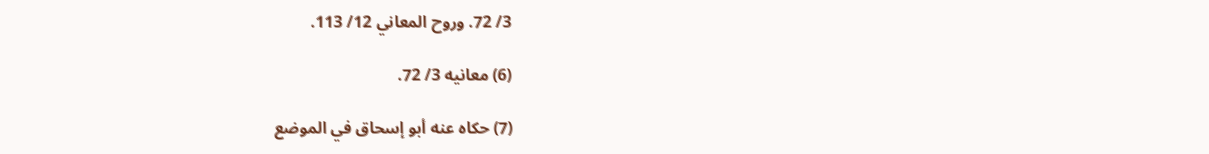3/ 72. وروح المعاني 12/ 113.

(6) معانيه 3/ 72.

(7) حكاه عنه أبو إسحاق في الموضع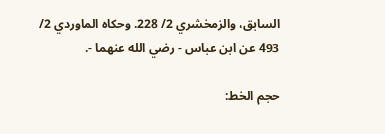السابق، والزمخشري 2/ 228. وحكاه الماوردي 2/ 493 عن ابن عباس - رضي الله عنهما -.

حجم الخط: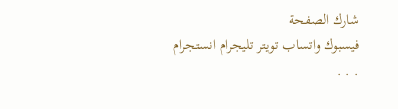شارك الصفحة
فيسبوك واتساب تويتر تليجرام انستجرام
. . .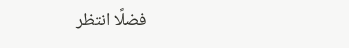فضلًا انتظر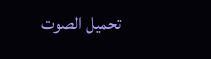تحميل الصوت